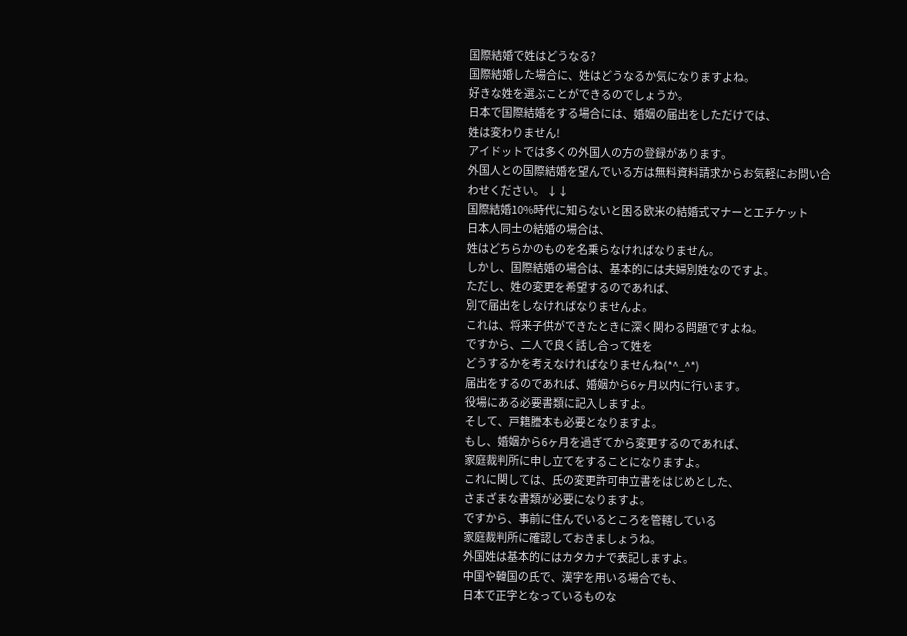国際結婚で姓はどうなる?
国際結婚した場合に、姓はどうなるか気になりますよね。
好きな姓を選ぶことができるのでしょうか。
日本で国際結婚をする場合には、婚姻の届出をしただけでは、
姓は変わりません!
アイドットでは多くの外国人の方の登録があります。
外国人との国際結婚を望んでいる方は無料資料請求からお気軽にお問い合わせください。 ↓↓
国際結婚10%時代に知らないと困る欧米の結婚式マナーとエチケット
日本人同士の結婚の場合は、
姓はどちらかのものを名乗らなければなりません。
しかし、国際結婚の場合は、基本的には夫婦別姓なのですよ。
ただし、姓の変更を希望するのであれば、
別で届出をしなければなりませんよ。
これは、将来子供ができたときに深く関わる問題ですよね。
ですから、二人で良く話し合って姓を
どうするかを考えなければなりませんね(*^_^*)
届出をするのであれば、婚姻から6ヶ月以内に行います。
役場にある必要書類に記入しますよ。
そして、戸籍謄本も必要となりますよ。
もし、婚姻から6ヶ月を過ぎてから変更するのであれば、
家庭裁判所に申し立てをすることになりますよ。
これに関しては、氏の変更許可申立書をはじめとした、
さまざまな書類が必要になりますよ。
ですから、事前に住んでいるところを管轄している
家庭裁判所に確認しておきましょうね。
外国姓は基本的にはカタカナで表記しますよ。
中国や韓国の氏で、漢字を用いる場合でも、
日本で正字となっているものな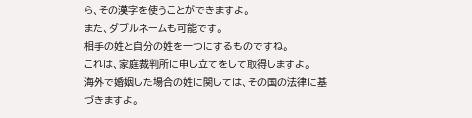ら、その漢字を使うことができますよ。
また、ダブルネームも可能です。
相手の姓と自分の姓を一つにするものですね。
これは、家庭裁判所に申し立てをして取得しますよ。
海外で婚姻した場合の姓に関しては、その国の法律に基づきますよ。